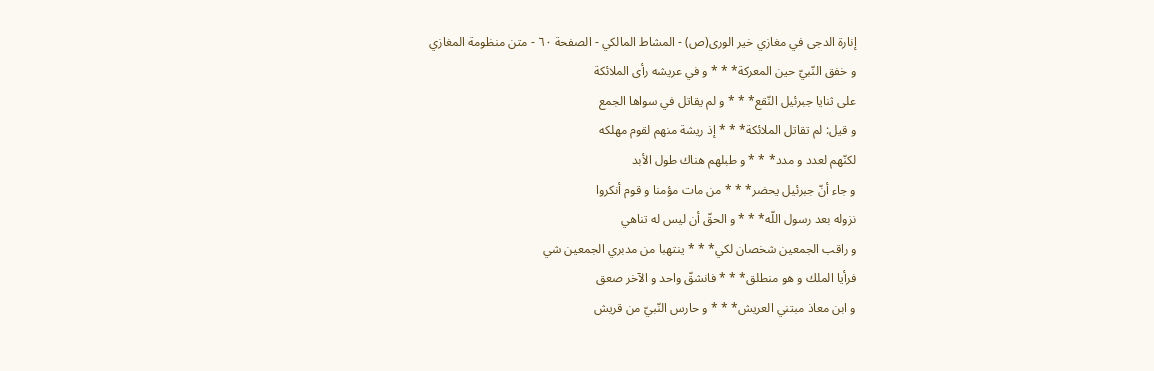إنارة الدجى في مغازي خير الورى(ص) - المشاط المالكي - الصفحة ٦٠ - متن منظومة المغازي
و خفق النّبيّ حين المعركة* * * و في عريشه رأى الملائكة
على ثنايا جبرئيل النّقع* * * و لم يقاتل في سواها الجمع
و قيل: لم تقاتل الملائكة* * * إذ ريشة منهم لقوم مهلكه
لكنّهم لعدد و مدد* * * و طبلهم هناك طول الأبد
و جاء أنّ جبرئيل يحضر* * * من مات مؤمنا و قوم أنكروا
نزوله بعد رسول اللّه* * * و الحقّ أن ليس له تناهي
و راقب الجمعين شخصان لكي* * * ينتهبا من مدبري الجمعين شي
فرأيا الملك و هو منطلق* * * فانشقّ واحد و الآخر صعق
و ابن معاذ مبتني العريش* * * و حارس النّبيّ من قريش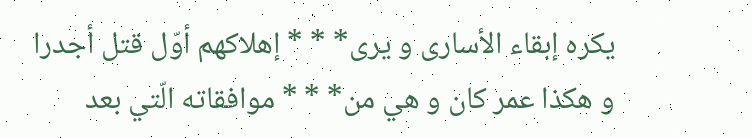يكره إبقاء الأسارى و يرى* * * إهلاكهم أوّل قتل أجدرا
و هكذا عمر كان و هي من* * * موافقاته الّتي بعد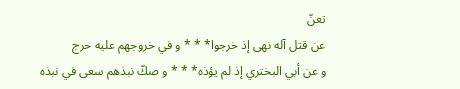تعنّ
عن قتل آله نهى إذ خرجوا* * * و في خروجهم عليه حرج
و عن أبي البختري إذ لم يؤذه* * * و صكّ نبذهم سعى في نبذه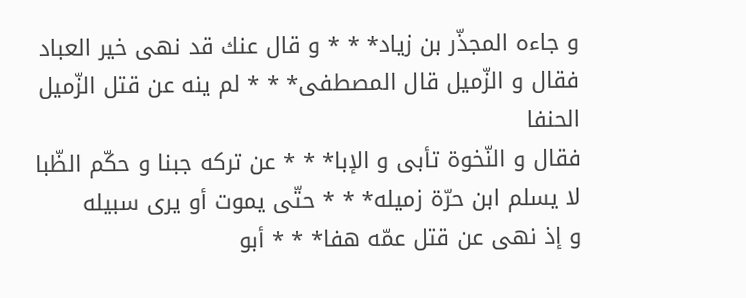و جاءه المجذّر بن زياد* * * و قال عنك قد نهى خير العباد
فقال و الزّميل قال المصطفى* * * لم ينه عن قتل الزّميل الحنفا
فقال و النّخوة تأبى و الإبا* * * عن تركه جبنا و حكّم الظّبا
لا يسلم ابن حرّة زميله* * * حتّى يموت أو يرى سبيله
و إذ نهى عن قتل عمّه هفا* * * أبو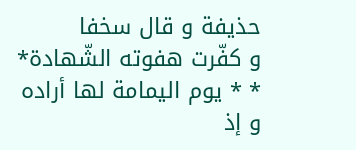حذيفة و قال سخفا
و كفّرت هفوته الشّهادة* * * يوم اليمامة لها أراده
و إذ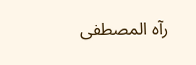رآه المصطفى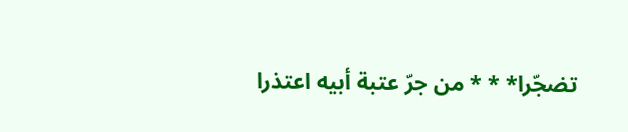تضجّرا* * * من جرّ عتبة أبيه اعتذرا